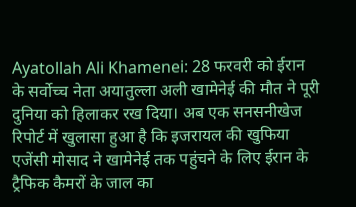Ayatollah Ali Khamenei: 28 फरवरी को ईरान के सर्वोच्च नेता अयातुल्ला अली खामेनेई की मौत ने पूरी दुनिया को हिलाकर रख दिया। अब एक सनसनीखेज रिपोर्ट में खुलासा हुआ है कि इजरायल की खुफिया एजेंसी मोसाद ने खामेनेई तक पहुंचने के लिए ईरान के ट्रैफिक कैमरों के जाल का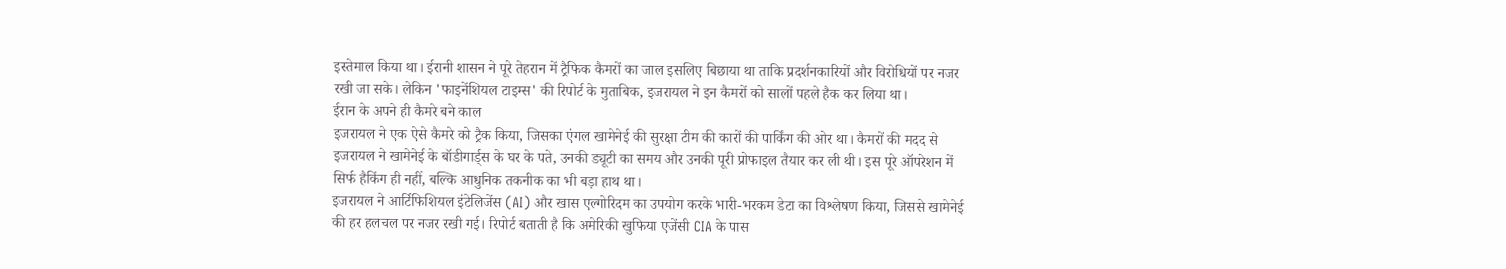इस्तेमाल किया था। ईरानी शासन ने पूरे तेहरान में ट्रैफिक कैमरों का जाल इसलिए बिछाया था ताकि प्रदर्शनकारियों और विरोधियों पर नजर रखी जा सके। लेकिन 'फाइनेंशियल टाइम्स' की रिपोर्ट के मुताबिक, इजरायल ने इन कैमरों को सालों पहले हैक कर लिया था।
ईरान के अपने ही कैमरे बने काल
इजरायल ने एक ऐसे कैमरे को ट्रैक किया, जिसका एंगल खामेनेई की सुरक्षा टीम की कारों की पार्किंग की ओर था। कैमरों की मदद से इजरायल ने खामेनेई के बॉडीगार्ड्स के घर के पते, उनकी ड्यूटी का समय और उनकी पूरी प्रोफाइल तैयार कर ली थी। इस पूरे ऑपरेशन में सिर्फ हैकिंग ही नहीं, बल्कि आधुनिक तकनीक का भी बड़ा हाथ था।
इजरायल ने आर्टिफिशियल इंटेलिजेंस (AI) और खास एल्गोरिदम का उपयोग करके भारी-भरकम डेटा का विश्लेषण किया, जिससे खामेनेई की हर हलचल पर नजर रखी गई। रिपोर्ट बताती है कि अमेरिकी खुफिया एजेंसी CIA के पास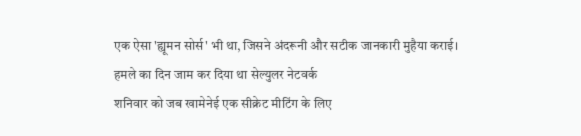एक ऐसा 'ह्यूमन सोर्स' भी था, जिसने अंदरूनी और सटीक जानकारी मुहैया कराई।
हमले का दिन जाम कर दिया था सेल्युलर नेटवर्क
शनिवार को जब खामेनेई एक सीक्रेट मीटिंग के लिए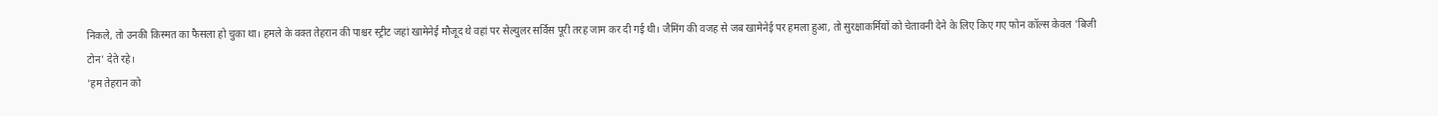निकले, तो उनकी किस्मत का फैसला हो चुका था। हमले के वक्त तेहरान की पाश्चर स्ट्रीट जहां खामेनेई मौजूद थे वहां पर सेल्युलर सर्विस पूरी तरह जाम कर दी गई थी। जैमिंग की वजह से जब खामेनेई पर हमला हुआ, तो सुरक्षाकर्मियों को चेतावनी देने के लिए किए गए फोन कॉल्स केवल 'बिजी टोन' देते रहे।
'हम तेहरान को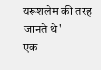यरूशलेम की तरह जानते थे'
एक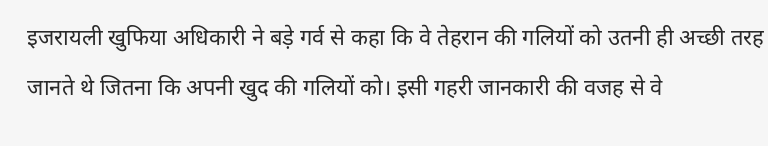इजरायली खुफिया अधिकारी ने बड़े गर्व से कहा कि वे तेहरान की गलियों को उतनी ही अच्छी तरह जानते थे जितना कि अपनी खुद की गलियों को। इसी गहरी जानकारी की वजह से वे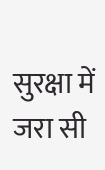सुरक्षा में जरा सी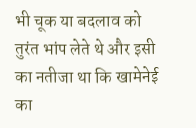भी चूक या बदलाव को तुरंत भांप लेते थे और इसी का नतीजा था कि खामेनेई का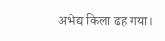अभेद्य किला ढह गया।